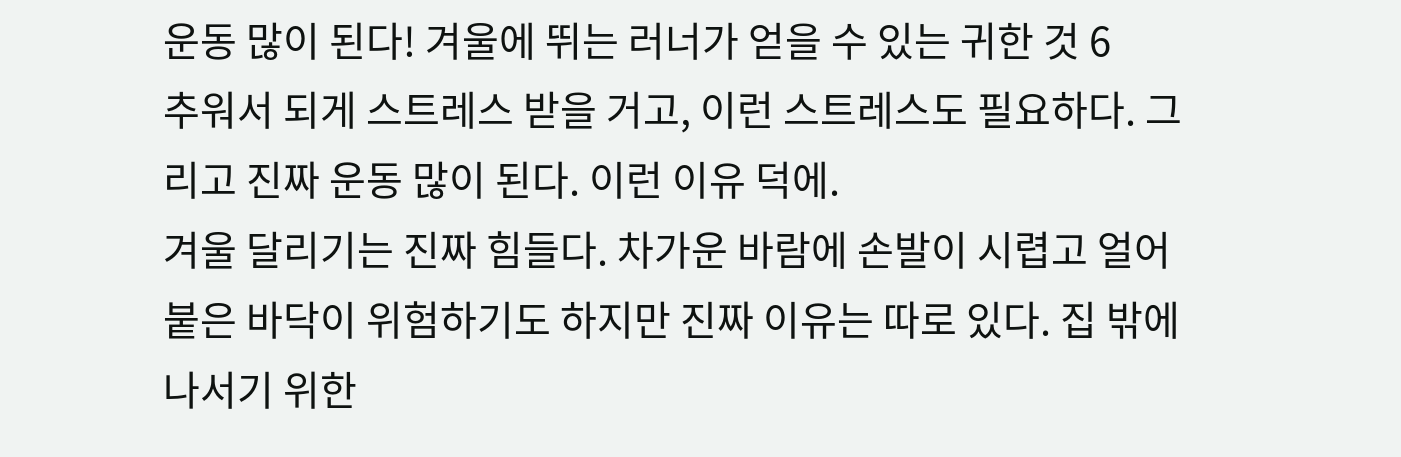운동 많이 된다! 겨울에 뛰는 러너가 얻을 수 있는 귀한 것 6
추워서 되게 스트레스 받을 거고, 이런 스트레스도 필요하다. 그리고 진짜 운동 많이 된다. 이런 이유 덕에.
겨울 달리기는 진짜 힘들다. 차가운 바람에 손발이 시렵고 얼어붙은 바닥이 위험하기도 하지만 진짜 이유는 따로 있다. 집 밖에 나서기 위한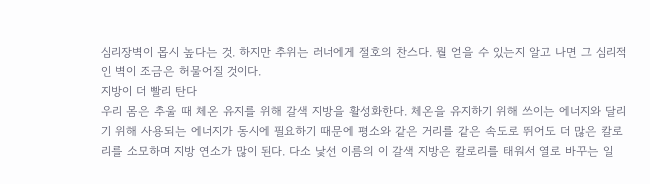심리장벽이 몹시 높다는 것. 하지만 추위는 러너에게 절호의 찬스다. 뭘 얻을 수 있는지 알고 나면 그 심리적인 벽이 조금은 허물어질 것이다.
지방이 더 빨리 탄다
우리 몸은 추울 때 체온 유지를 위해 갈색 지방을 활성화한다. 체온을 유지하기 위해 쓰이는 에너지와 달리기 위해 사용되는 에너지가 동시에 필요하기 때문에 평소와 같은 거리를 같은 속도로 뛰어도 더 많은 칼로리를 소모하며 지방 연소가 많이 된다. 다소 낯선 이름의 이 갈색 지방은 칼로리를 태워서 열로 바꾸는 일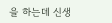을 하는데 신생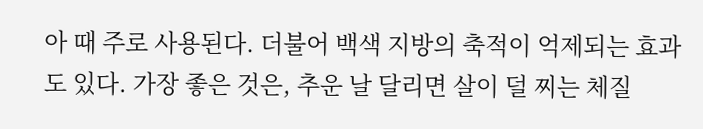아 때 주로 사용된다. 더불어 백색 지방의 축적이 억제되는 효과도 있다. 가장 좋은 것은, 추운 날 달리면 살이 덜 찌는 체질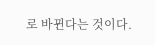로 바뀐다는 것이다.